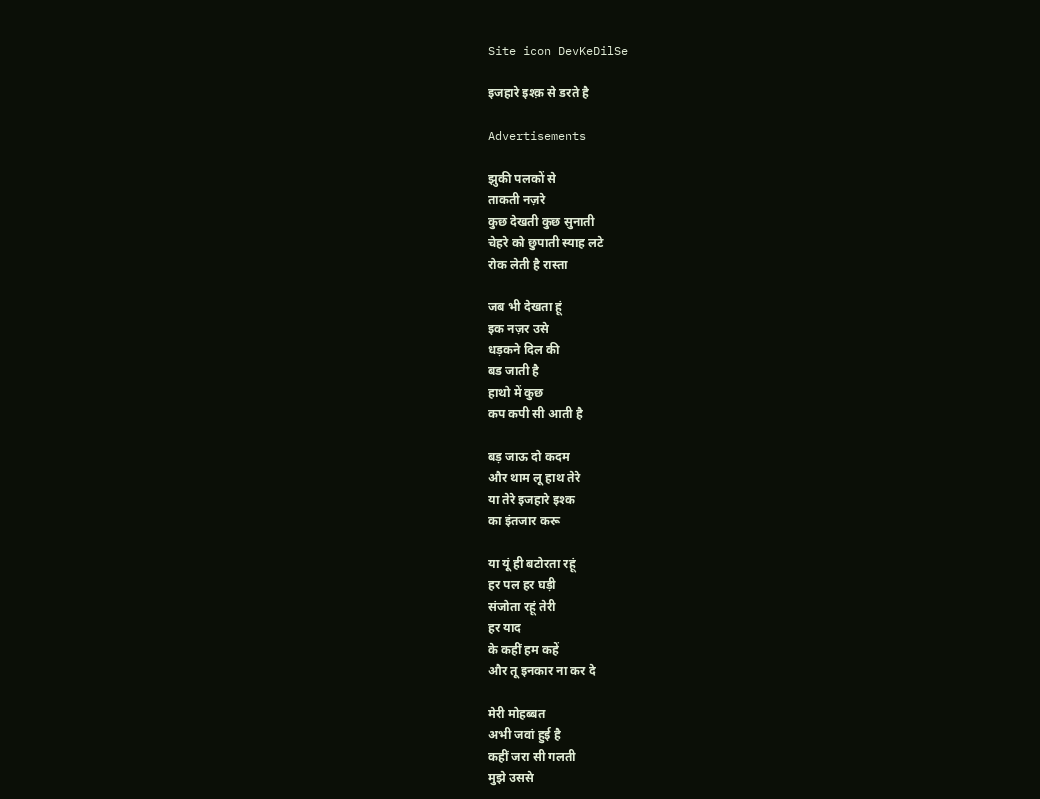Site icon DevKeDilSe

इजहारे इश्क़ से डरते है

Advertisements

झुकी पलकों से
ताकती नज़रे
कुछ देखती कुछ सुनाती
चेहरे को छुपाती स्याह लटे
रोक लेती है रास्ता

जब भी देखता हूं
इक नज़र उसे
धड़कने दिल की
बड जाती है
हाथो में कुछ
कप कपी सी आती है

बड़ जाऊ दो कदम
और थाम लू हाथ तेरे
या तेरे इजहारे इश्क
का इंतजार करू

या यूं ही बटोरता रहूं
हर पल हर घड़ी
संजोता रहूं तेरी
हर याद
के कहीं हम कहें
और तू इनकार ना कर दे

मेरी मोहब्बत
अभी जवां हुई है
कहीं जरा सी गलती
मुझे उससे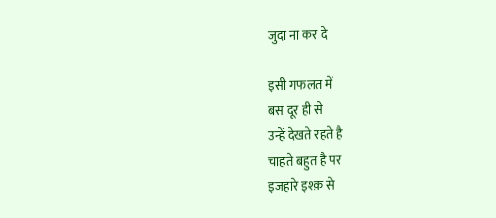जुदा ना कर दे

इसी गफलत में
बस दूर ही से
उन्हें देखते रहते है
चाहते बहुत है पर
इजहारे इश्क़ से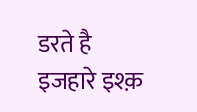डरते है
इजहारे इश्क़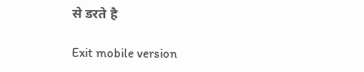से डरते है

Exit mobile version